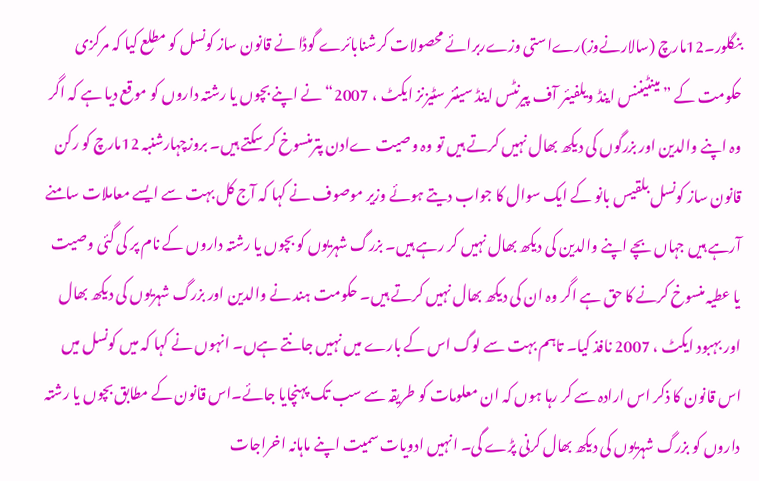بنگلور۔12مارچ (سالارنےوز)رےاستی وزےربرائے محصولات کرشنابائرے گوڈا نے قانون ساز کونسل کو مطلع کیا کہ مرکزی حکومت کے ”مینٹیننس اینڈ ویلفیئر آف پیرنٹس اینڈ سینئر سٹیزنز ایکٹ ، 2007“ نے اپنے بچوں یا رشتہ داروں کو موقع دیا ہے کہ اگر وہ اپنے والدین اور بزرگوں کی دیکھ بھال نہیں کرتے ہیں تو وہ وصیت ےادن پترمنسوخ کر سکتے ہیں۔ بروزچہارشنبہ 12مارچ کو رکن قانون ساز کونسل بلقیس بانو کے ایک سوال کا جواب دیتے ہوئے وزیر موصوف نے کہا کہ آج کل بہت سے ایسے معاملات سامنے آرہے ہیں جہاں بچے اپنے والدین کی دیکھ بھال نہیں کر رہے ہیں۔ بزرگ شہریوں کو بچوں یا رشتہ داروں کے نام پر کی گئی وصیت یا عطیہ منسوخ کرنے کا حق ہے اگر وہ ان کی دیکھ بھال نہیں کرتے ہیں۔ حکومت ہند نے والدین اور بزرگ شہریوں کی دیکھ بھال اور بہبود ایکٹ ، 2007 نافذ کیا۔ تاہم بہت سے لوگ اس کے بارے میں نہیں جانتے ہےں۔ انہوں نے کہا کہ میں کونسل میں اس قانون کا ذکر اس ارادہ سے کر رہا ہوں کہ ان معلومات کو طریقہ سے سب تک پہنچایا جائے۔اس قانون کے مطابق بچوں یا رشتہ داروں کو بزرگ شہریوں کی دیکھ بھال کرنی پڑے گی۔ انہیں ادویات سمیت اپنے ماہانہ اخراجات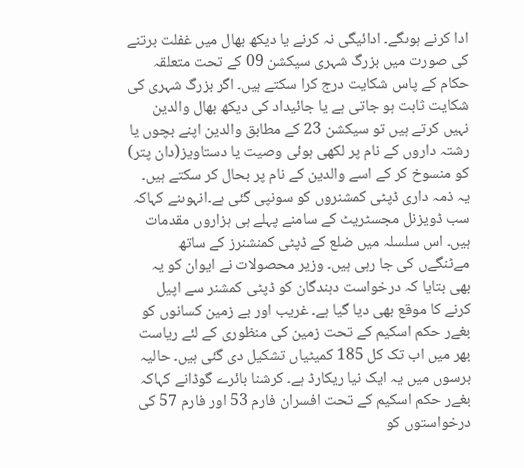ادا کرنے ہوںگے۔ ادائیگی نہ کرنے یا دیکھ بھال میں غفلت برتنے کی صورت میں بزرگ شہری سیکشن 09 کے تحت متعلقہ حکام کے پاس شکایت درج کرا سکتے ہیں۔ اگر بزرگ شہری کی شکایت ثابت ہو جاتی ہے یا جائیداد کی دیکھ بھال والدین نہیں کرتے ہیں تو سیکشن 23 کے مطابق والدین اپنے بچوں یا رشتہ داروں کے نام پر لکھی ہوئی وصیت یا دستاویز(دان پتر) کو منسوخ کر کے اسے والدین کے نام پر بحال کر سکتے ہیں۔ یہ ذمہ داری ڈپٹی کمشنروں کو سونپی گئی ہے۔انہوںنے کہاکہ سب ڈویزنل مجسٹریٹ کے سامنے پہلے ہی ہزاروں مقدمات ہیں۔ اس سلسلہ میں ضلع کے ڈپٹی کمنشنرز کے ساتھ مےٹنگےں کی جا رہی ہیں۔ وزیر محصولات نے ایوان کو یہ بھی بتایا کہ درخواست دہندگان کو ڈپٹی کمشنر سے اپیل کرنے کا موقع بھی دیا گیا ہے۔ غریب اور بے زمین کسانوں کو بغےر حکم اسکیم کے تحت زمین کی منظوری کے لئے ریاست بھر میں اب تک کل 185 کمیٹیاں تشکیل دی گئی ہیں۔ حالیہ برسوں میں یہ ایک نیا ریکارڈ ہے۔ کرشنا بائرے گوڈانے کہاکہ بغےر حکم اسکیم کے تحت افسران فارم 53 اور فارم 57 کی درخواستوں کو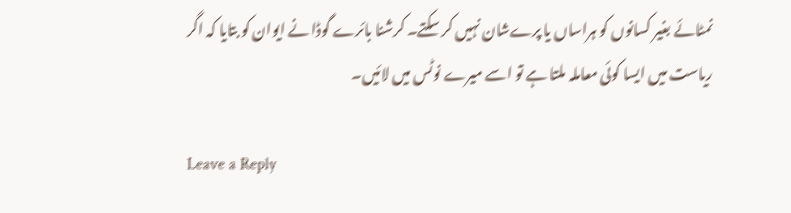نمٹائے بغیر کسانوں کو ہراساں یا پرےشان نہیں کر سکتے۔ کرشنا بائرے گوڈا نے ایوان کو بتایا کہ اگر ریاست میں ایسا کوئی معاملہ ملتا ہے تو اسے میرے نوٹس میں لائیں۔

Leave a Reply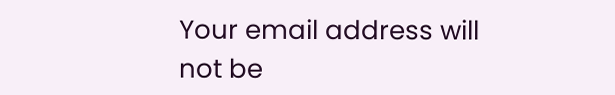Your email address will not be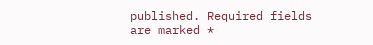published. Required fields are marked *